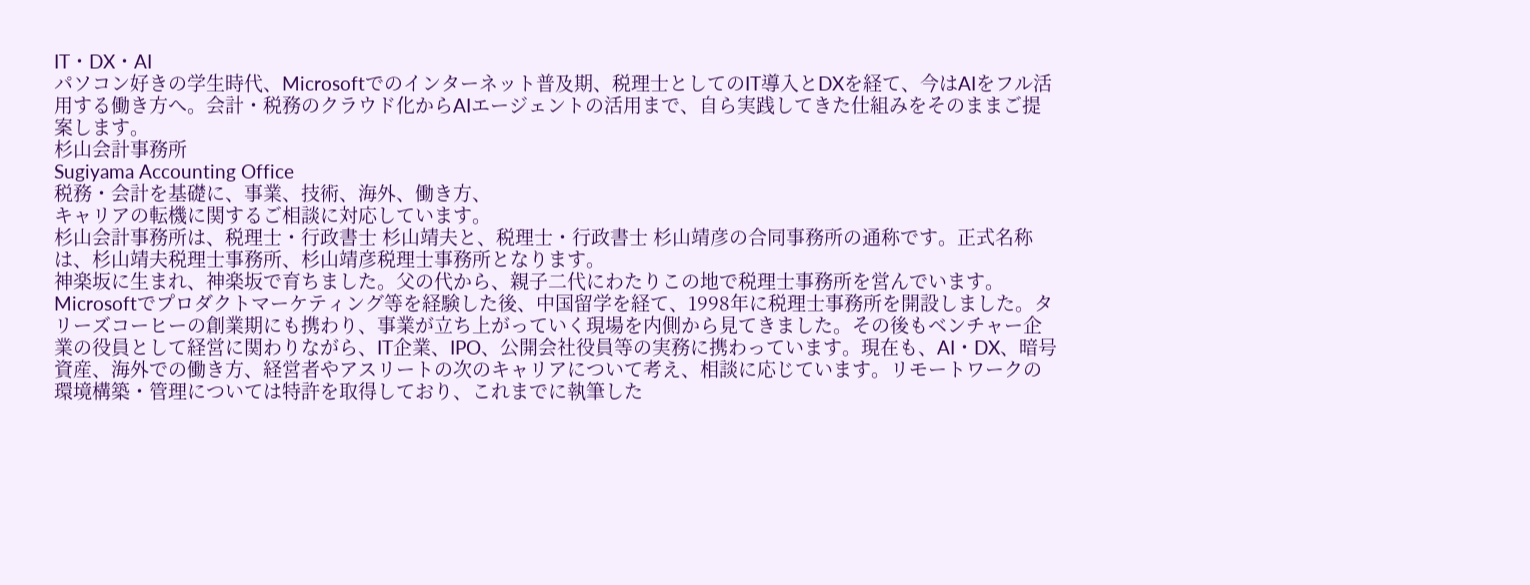IT・DX・AI
パソコン好きの学生時代、Microsoftでのインターネット普及期、税理士としてのIT導入とDXを経て、今はAIをフル活用する働き方へ。会計・税務のクラウド化からAIエージェントの活用まで、自ら実践してきた仕組みをそのままご提案します。
杉山会計事務所
Sugiyama Accounting Office
税務・会計を基礎に、事業、技術、海外、働き方、
キャリアの転機に関するご相談に対応しています。
杉山会計事務所は、税理士・行政書士 杉山靖夫と、税理士・行政書士 杉山靖彦の合同事務所の通称です。正式名称は、杉山靖夫税理士事務所、杉山靖彦税理士事務所となります。
神楽坂に生まれ、神楽坂で育ちました。父の代から、親子二代にわたりこの地で税理士事務所を営んでいます。
Microsoftでプロダクトマーケティング等を経験した後、中国留学を経て、1998年に税理士事務所を開設しました。タリーズコーヒーの創業期にも携わり、事業が立ち上がっていく現場を内側から見てきました。その後もベンチャー企業の役員として経営に関わりながら、IT企業、IPO、公開会社役員等の実務に携わっています。現在も、AI・DX、暗号資産、海外での働き方、経営者やアスリートの次のキャリアについて考え、相談に応じています。リモートワークの環境構築・管理については特許を取得しており、これまでに執筆した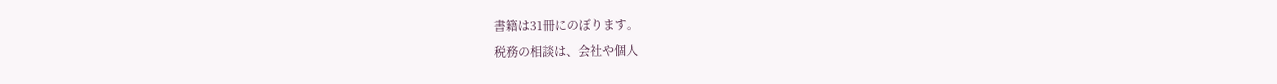書籍は31冊にのぼります。
税務の相談は、会社や個人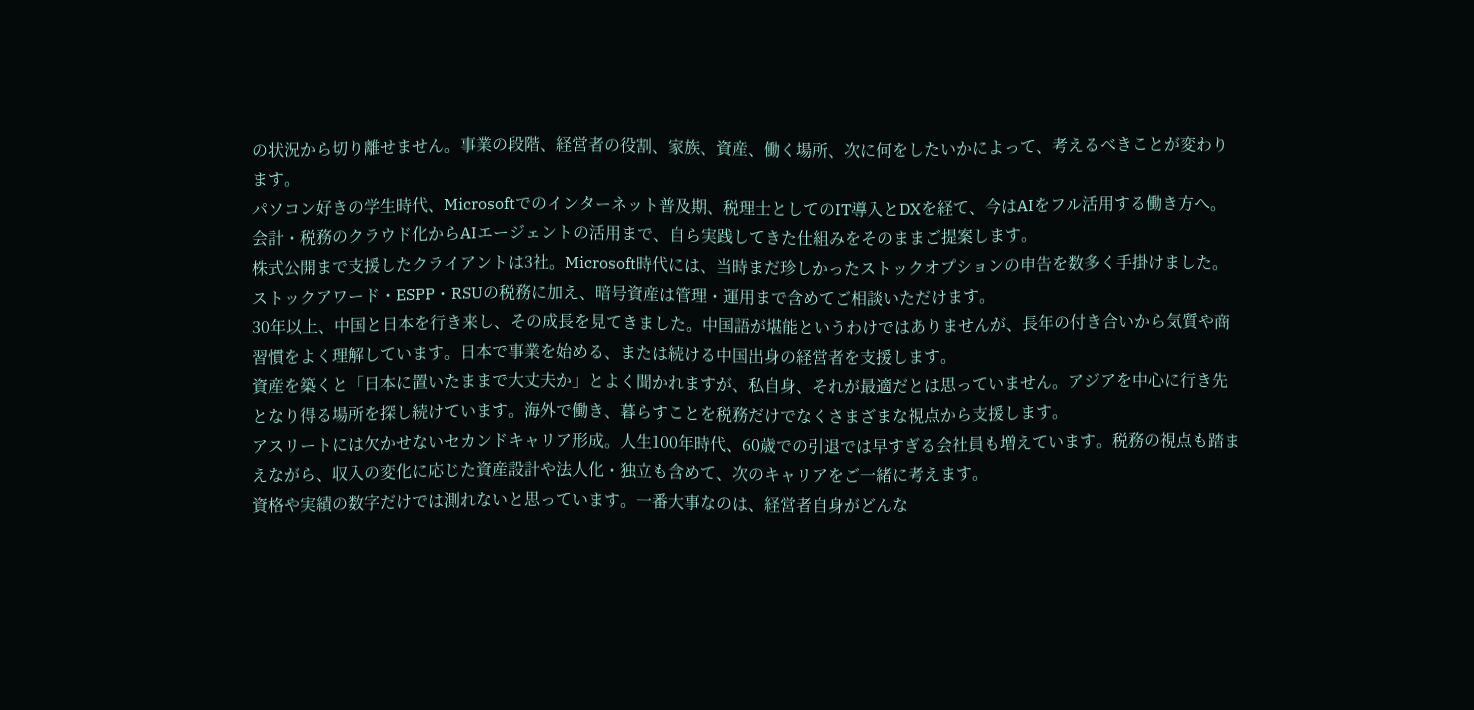の状況から切り離せません。事業の段階、経営者の役割、家族、資産、働く場所、次に何をしたいかによって、考えるべきことが変わります。
パソコン好きの学生時代、Microsoftでのインターネット普及期、税理士としてのIT導入とDXを経て、今はAIをフル活用する働き方へ。会計・税務のクラウド化からAIエージェントの活用まで、自ら実践してきた仕組みをそのままご提案します。
株式公開まで支援したクライアントは3社。Microsoft時代には、当時まだ珍しかったストックオプションの申告を数多く手掛けました。ストックアワード・ESPP・RSUの税務に加え、暗号資産は管理・運用まで含めてご相談いただけます。
30年以上、中国と日本を行き来し、その成長を見てきました。中国語が堪能というわけではありませんが、長年の付き合いから気質や商習慣をよく理解しています。日本で事業を始める、または続ける中国出身の経営者を支援します。
資産を築くと「日本に置いたままで大丈夫か」とよく聞かれますが、私自身、それが最適だとは思っていません。アジアを中心に行き先となり得る場所を探し続けています。海外で働き、暮らすことを税務だけでなくさまざまな視点から支援します。
アスリートには欠かせないセカンドキャリア形成。人生100年時代、60歳での引退では早すぎる会社員も増えています。税務の視点も踏まえながら、収入の変化に応じた資産設計や法人化・独立も含めて、次のキャリアをご一緒に考えます。
資格や実績の数字だけでは測れないと思っています。一番大事なのは、経営者自身がどんな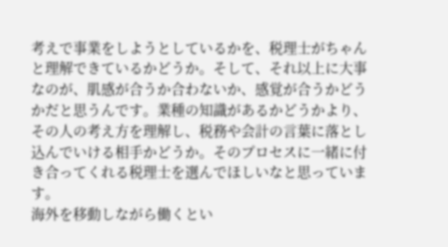考えで事業をしようとしているかを、税理士がちゃんと理解できているかどうか。そして、それ以上に大事なのが、肌感が合うか合わないか、感覚が合うかどうかだと思うんです。業種の知識があるかどうかより、その人の考え方を理解し、税務や会計の言葉に落とし込んでいける相手かどうか。そのプロセスに一緒に付き合ってくれる税理士を選んでほしいなと思っています。
海外を移動しながら働くとい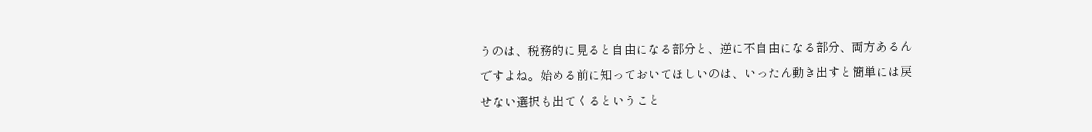うのは、税務的に見ると自由になる部分と、逆に不自由になる部分、両方あるんですよね。始める前に知っておいてほしいのは、いったん動き出すと簡単には戻せない選択も出てくるということ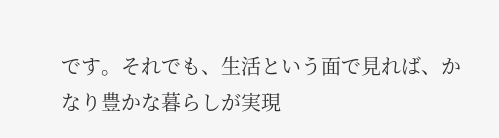です。それでも、生活という面で見れば、かなり豊かな暮らしが実現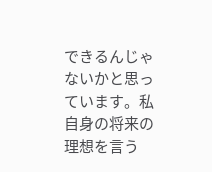できるんじゃないかと思っています。私自身の将来の理想を言う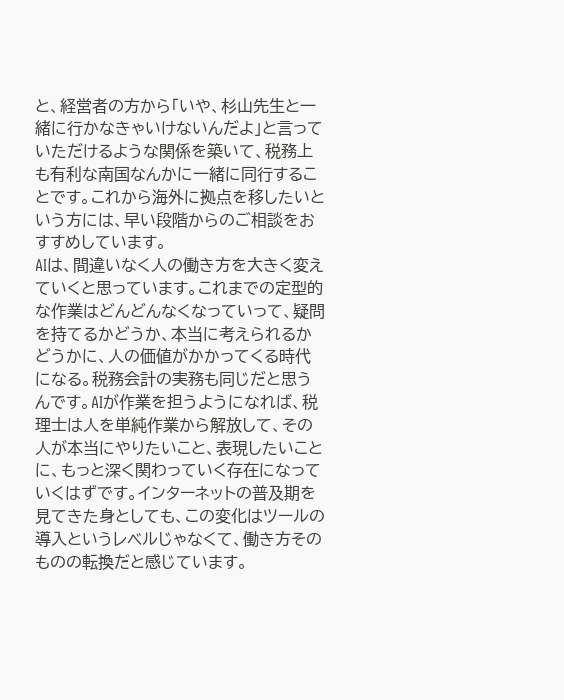と、経営者の方から「いや、杉山先生と一緒に行かなきゃいけないんだよ」と言っていただけるような関係を築いて、税務上も有利な南国なんかに一緒に同行することです。これから海外に拠点を移したいという方には、早い段階からのご相談をおすすめしています。
AIは、間違いなく人の働き方を大きく変えていくと思っています。これまでの定型的な作業はどんどんなくなっていって、疑問を持てるかどうか、本当に考えられるかどうかに、人の価値がかかってくる時代になる。税務会計の実務も同じだと思うんです。AIが作業を担うようになれば、税理士は人を単純作業から解放して、その人が本当にやりたいこと、表現したいことに、もっと深く関わっていく存在になっていくはずです。インターネットの普及期を見てきた身としても、この変化はツールの導入というレベルじゃなくて、働き方そのものの転換だと感じています。